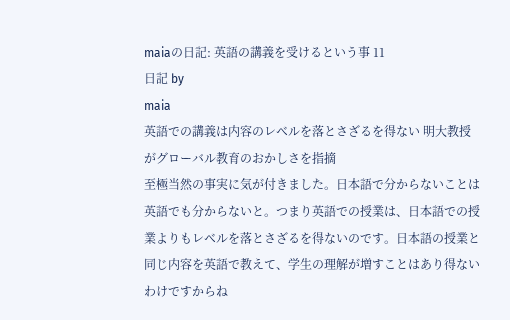maiaの日記: 英語の講義を受けるという事 11
日記 by
maia
英語での講義は内容のレベルを落とさざるを得ない 明大教授がグローバル教育のおかしさを指摘
至極当然の事実に気が付きました。日本語で分からないことは英語でも分からないと。つまり英語での授業は、日本語での授業よりもレベルを落とさざるを得ないのです。日本語の授業と同じ内容を英語で教えて、学生の理解が増すことはあり得ないわけですからね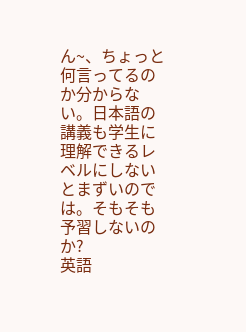ん~、ちょっと何言ってるのか分からない。日本語の講義も学生に理解できるレベルにしないとまずいのでは。そもそも予習しないのか?
英語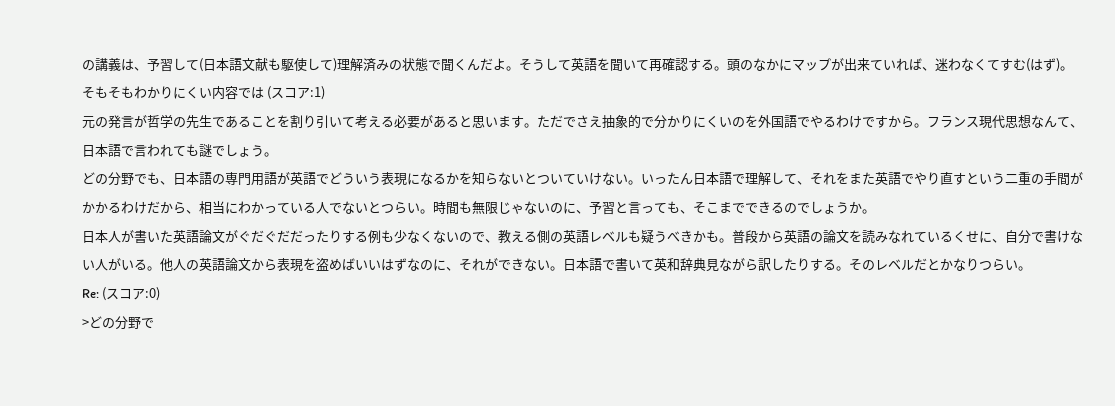の講義は、予習して(日本語文献も駆使して)理解済みの状態で聞くんだよ。そうして英語を聞いて再確認する。頭のなかにマップが出来ていれば、迷わなくてすむ(はず)。
そもそもわかりにくい内容では (スコア:1)
元の発言が哲学の先生であることを割り引いて考える必要があると思います。ただでさえ抽象的で分かりにくいのを外国語でやるわけですから。フランス現代思想なんて、日本語で言われても謎でしょう。
どの分野でも、日本語の専門用語が英語でどういう表現になるかを知らないとついていけない。いったん日本語で理解して、それをまた英語でやり直すという二重の手間がかかるわけだから、相当にわかっている人でないとつらい。時間も無限じゃないのに、予習と言っても、そこまでできるのでしょうか。
日本人が書いた英語論文がぐだぐだだったりする例も少なくないので、教える側の英語レベルも疑うべきかも。普段から英語の論文を読みなれているくせに、自分で書けない人がいる。他人の英語論文から表現を盗めばいいはずなのに、それができない。日本語で書いて英和辞典見ながら訳したりする。そのレベルだとかなりつらい。
Re: (スコア:0)
>どの分野で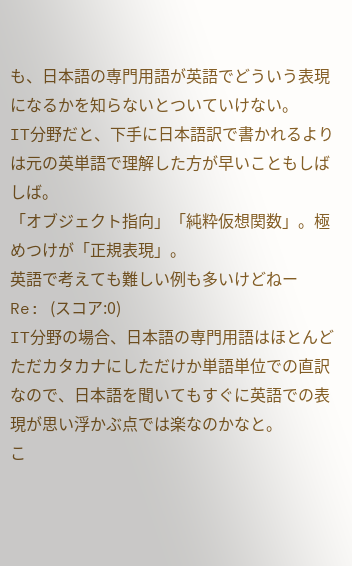も、日本語の専門用語が英語でどういう表現になるかを知らないとついていけない。
IT分野だと、下手に日本語訳で書かれるよりは元の英単語で理解した方が早いこともしばしば。
「オブジェクト指向」「純粋仮想関数」。極めつけが「正規表現」。
英語で考えても難しい例も多いけどねー
Re: (スコア:0)
IT分野の場合、日本語の専門用語はほとんどただカタカナにしただけか単語単位での直訳なので、日本語を聞いてもすぐに英語での表現が思い浮かぶ点では楽なのかなと。
こ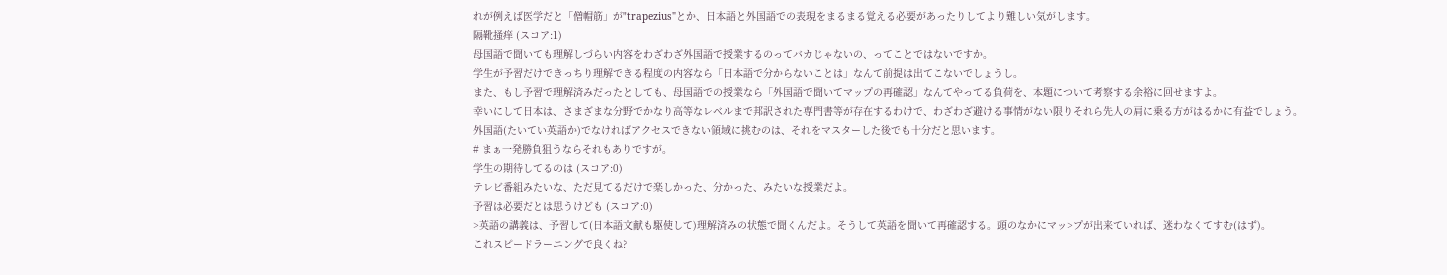れが例えば医学だと「僧帽筋」が"trapezius"とか、日本語と外国語での表現をまるまる覚える必要があったりしてより難しい気がします。
隔靴掻痒 (スコア:1)
母国語で聞いても理解しづらい内容をわざわざ外国語で授業するのってバカじゃないの、ってことではないですか。
学生が予習だけできっちり理解できる程度の内容なら「日本語で分からないことは」なんて前提は出てこないでしょうし。
また、もし予習で理解済みだったとしても、母国語での授業なら「外国語で聞いてマップの再確認」なんてやってる負荷を、本題について考察する余裕に回せますよ。
幸いにして日本は、さまざまな分野でかなり高等なレベルまで邦訳された専門書等が存在するわけで、わざわざ避ける事情がない限りそれら先人の肩に乗る方がはるかに有益でしょう。
外国語(たいてい英語か)でなければアクセスできない領域に挑むのは、それをマスターした後でも十分だと思います。
# まぁ一発勝負狙うならそれもありですが。
学生の期待してるのは (スコア:0)
テレビ番組みたいな、ただ見てるだけで楽しかった、分かった、みたいな授業だよ。
予習は必要だとは思うけども (スコア:0)
>英語の講義は、予習して(日本語文献も駆使して)理解済みの状態で聞くんだよ。そうして英語を聞いて再確認する。頭のなかにマッ>プが出来ていれば、迷わなくてすむ(はず)。
これスピードラーニングで良くね?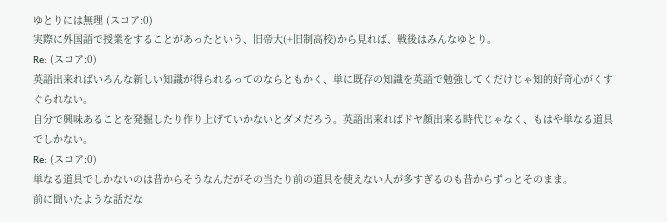ゆとりには無理 (スコア:0)
実際に外国語で授業をすることがあったという、旧帝大(+旧制高校)から見れば、戦後はみんなゆとり。
Re: (スコア:0)
英語出来ればいろんな新しい知識が得られるってのならともかく、単に既存の知識を英語で勉強してくだけじゃ知的好奇心がくすぐられない。
自分で興味あることを発掘したり作り上げていかないとダメだろう。英語出来ればドヤ顔出来る時代じゃなく、もはや単なる道具でしかない。
Re: (スコア:0)
単なる道具でしかないのは昔からそうなんだがその当たり前の道具を使えない人が多すぎるのも昔からずっとそのまま。
前に聞いたような話だな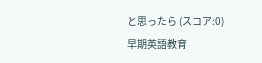と思ったら (スコア:0)
早期英語教育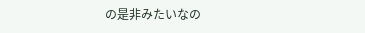の是非みたいなの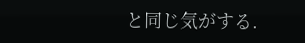と同じ気がする.